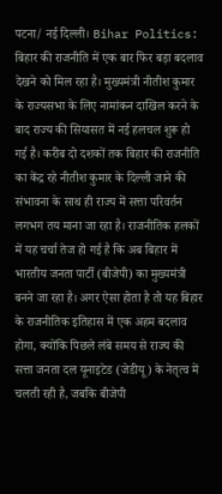पटना/ नई दिल्ली। Bihar Politics: बिहार की राजनीति में एक बार फिर बड़ा बदलाव देखने को मिल रहा है। मुख्यमंत्री नीतीश कुमार के राज्यसभा के लिए नामांकन दाखिल करने के बाद राज्य की सियासत में नई हलचल शुरू हो गई है। करीब दो दशकों तक बिहार की राजनीति का केंद्र रहे नीतीश कुमार के दिल्ली जाने की संभावना के साथ ही राज्य में सत्ता परिवर्तन लगभग तय माना जा रहा है। राजनीतिक हलकों में यह चर्चा तेज हो गई है कि अब बिहार में भारतीय जनता पार्टी (बीजेपी) का मुख्यमंत्री बनने जा रहा है। अगर ऐसा होता है तो यह बिहार के राजनीतिक इतिहास में एक अहम बदलाव होगा, क्योंकि पिछले लंबे समय से राज्य की सत्ता जनता दल यूनाइटेड (जेडीयू) के नेतृत्व में चलती रही है, जबकि बीजेपी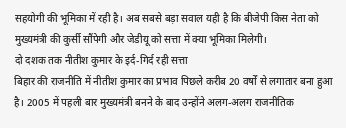सहयोगी की भूमिका में रही है। अब सबसे बड़ा सवाल यही है कि बीजेपी किस नेता को मुख्यमंत्री की कुर्सी सौंपेगी और जेडीयू को सत्ता में क्या भूमिका मिलेगी।
दो दशक तक नीतीश कुमार के इर्द-गिर्द रही सत्ता
बिहार की राजनीति में नीतीश कुमार का प्रभाव पिछले करीब 20 वर्षों से लगातार बना हुआ है। 2005 में पहली बार मुख्यमंत्री बनने के बाद उन्होंने अलग-अलग राजनीतिक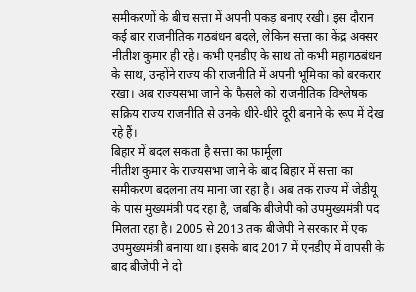समीकरणों के बीच सत्ता में अपनी पकड़ बनाए रखी। इस दौरान कई बार राजनीतिक गठबंधन बदले, लेकिन सत्ता का केंद्र अक्सर नीतीश कुमार ही रहे। कभी एनडीए के साथ तो कभी महागठबंधन के साथ, उन्होंने राज्य की राजनीति में अपनी भूमिका को बरकरार रखा। अब राज्यसभा जाने के फैसले को राजनीतिक विश्लेषक सक्रिय राज्य राजनीति से उनके धीरे-धीरे दूरी बनाने के रूप में देख रहे हैं।
बिहार में बदल सकता है सत्ता का फार्मूला
नीतीश कुमार के राज्यसभा जाने के बाद बिहार में सत्ता का समीकरण बदलना तय माना जा रहा है। अब तक राज्य में जेडीयू के पास मुख्यमंत्री पद रहा है, जबकि बीजेपी को उपमुख्यमंत्री पद मिलता रहा है। 2005 से 2013 तक बीजेपी ने सरकार में एक उपमुख्यमंत्री बनाया था। इसके बाद 2017 में एनडीए में वापसी के बाद बीजेपी ने दो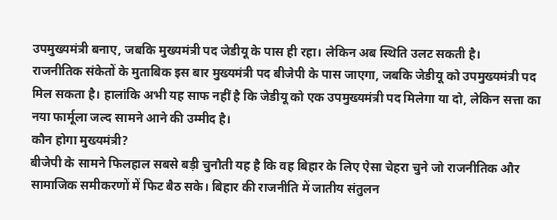उपमुख्यमंत्री बनाए, जबकि मुख्यमंत्री पद जेडीयू के पास ही रहा। लेकिन अब स्थिति उलट सकती है।
राजनीतिक संकेतों के मुताबिक इस बार मुख्यमंत्री पद बीजेपी के पास जाएगा, जबकि जेडीयू को उपमुख्यमंत्री पद मिल सकता है। हालांकि अभी यह साफ नहीं है कि जेडीयू को एक उपमुख्यमंत्री पद मिलेगा या दो, लेकिन सत्ता का नया फार्मूला जल्द सामने आने की उम्मीद है।
कौन होगा मुख्यमंत्री?
बीजेपी के सामने फिलहाल सबसे बड़ी चुनौती यह है कि वह बिहार के लिए ऐसा चेहरा चुने जो राजनीतिक और सामाजिक समीकरणों में फिट बैठ सके। बिहार की राजनीति में जातीय संतुलन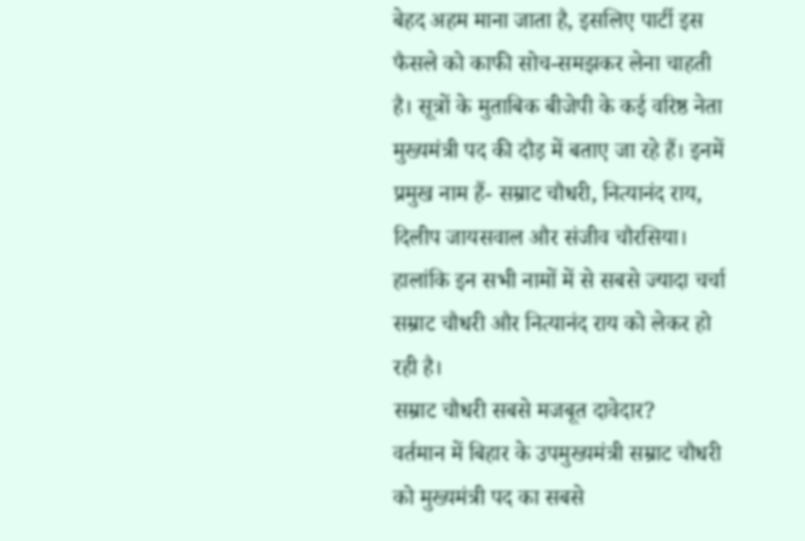बेहद अहम माना जाता है, इसलिए पार्टी इस फैसले को काफी सोच-समझकर लेना चाहती है। सूत्रों के मुताबिक बीजेपी के कई वरिष्ठ नेता मुख्यमंत्री पद की दौड़ में बताए जा रहे हैं। इनमें प्रमुख नाम हैं- सम्राट चौधरी, नित्यानंद राय, दिलीप जायसवाल और संजीव चौरसिया। हालांकि इन सभी नामों में से सबसे ज्यादा चर्चा सम्राट चौधरी और नित्यानंद राय को लेकर हो रही है।
सम्राट चौधरी सबसे मजबूत दावेदार?
वर्तमान में बिहार के उपमुख्यमंत्री सम्राट चौधरी को मुख्यमंत्री पद का सबसे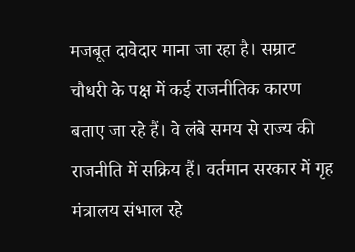मजबूत दावेदार माना जा रहा है। सम्राट चौधरी के पक्ष में कई राजनीतिक कारण बताए जा रहे हैं। वे लंबे समय से राज्य की राजनीति में सक्रिय हैं। वर्तमान सरकार में गृह मंत्रालय संभाल रहे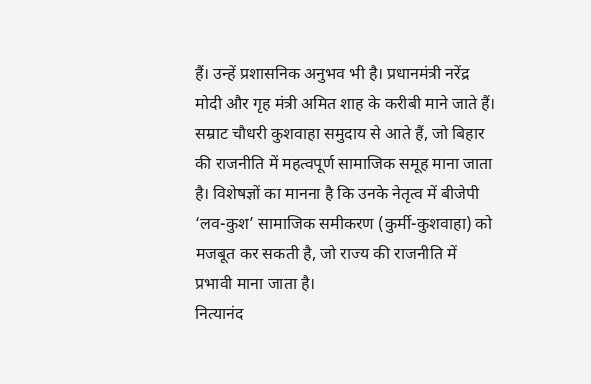हैं। उन्हें प्रशासनिक अनुभव भी है। प्रधानमंत्री नरेंद्र मोदी और गृह मंत्री अमित शाह के करीबी माने जाते हैं। सम्राट चौधरी कुशवाहा समुदाय से आते हैं, जो बिहार की राजनीति में महत्वपूर्ण सामाजिक समूह माना जाता है। विशेषज्ञों का मानना है कि उनके नेतृत्व में बीजेपी ‘लव-कुश’ सामाजिक समीकरण (कुर्मी-कुशवाहा) को मजबूत कर सकती है, जो राज्य की राजनीति में प्रभावी माना जाता है।
नित्यानंद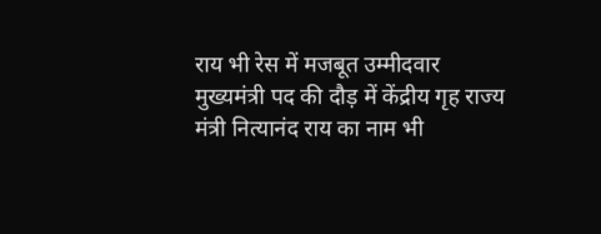राय भी रेस में मजबूत उम्मीदवार
मुख्यमंत्री पद की दौड़ में केंद्रीय गृह राज्य मंत्री नित्यानंद राय का नाम भी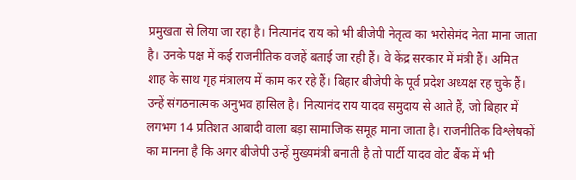प्रमुखता से लिया जा रहा है। नित्यानंद राय को भी बीजेपी नेतृत्व का भरोसेमंद नेता माना जाता है। उनके पक्ष में कई राजनीतिक वजहें बताई जा रही हैं। वे केंद्र सरकार में मंत्री हैं। अमित शाह के साथ गृह मंत्रालय में काम कर रहे हैं। बिहार बीजेपी के पूर्व प्रदेश अध्यक्ष रह चुके हैं। उन्हें संगठनात्मक अनुभव हासिल है। नित्यानंद राय यादव समुदाय से आते हैं, जो बिहार में लगभग 14 प्रतिशत आबादी वाला बड़ा सामाजिक समूह माना जाता है। राजनीतिक विश्लेषकों का मानना है कि अगर बीजेपी उन्हें मुख्यमंत्री बनाती है तो पार्टी यादव वोट बैंक में भी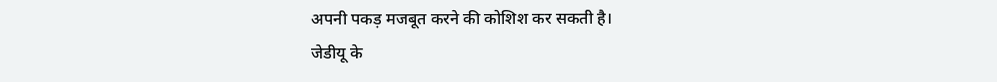अपनी पकड़ मजबूत करने की कोशिश कर सकती है।
जेडीयू के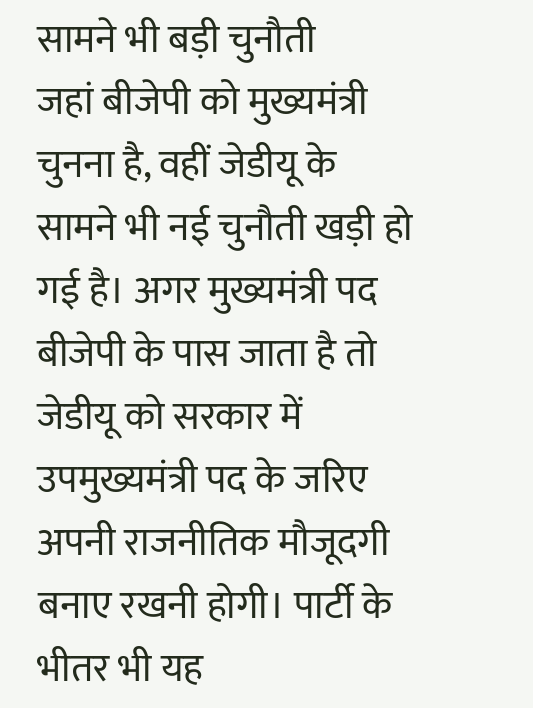सामने भी बड़ी चुनौती
जहां बीजेपी को मुख्यमंत्री चुनना है, वहीं जेडीयू के सामने भी नई चुनौती खड़ी हो गई है। अगर मुख्यमंत्री पद बीजेपी के पास जाता है तो जेडीयू को सरकार में उपमुख्यमंत्री पद के जरिए अपनी राजनीतिक मौजूदगी बनाए रखनी होगी। पार्टी के भीतर भी यह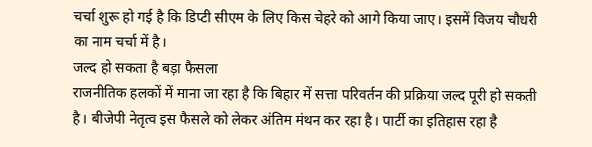चर्चा शुरू हो गई है कि डिप्टी सीएम के लिए किस चेहरे को आगे किया जाए। इसमें विजय चौधरी का नाम चर्चा में है।
जल्द हो सकता है बड़ा फैसला
राजनीतिक हलकों में माना जा रहा है कि बिहार में सत्ता परिवर्तन की प्रक्रिया जल्द पूरी हो सकती है। बीजेपी नेतृत्व इस फैसले को लेकर अंतिम मंथन कर रहा है। पार्टी का इतिहास रहा है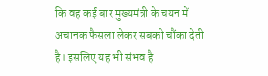कि वह कई बार मुख्यमंत्री के चयन में अचानक फैसला लेकर सबको चौंका देती है। इसलिए यह भी संभव है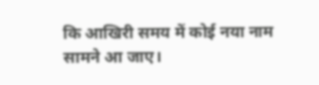कि आखिरी समय में कोई नया नाम सामने आ जाए।